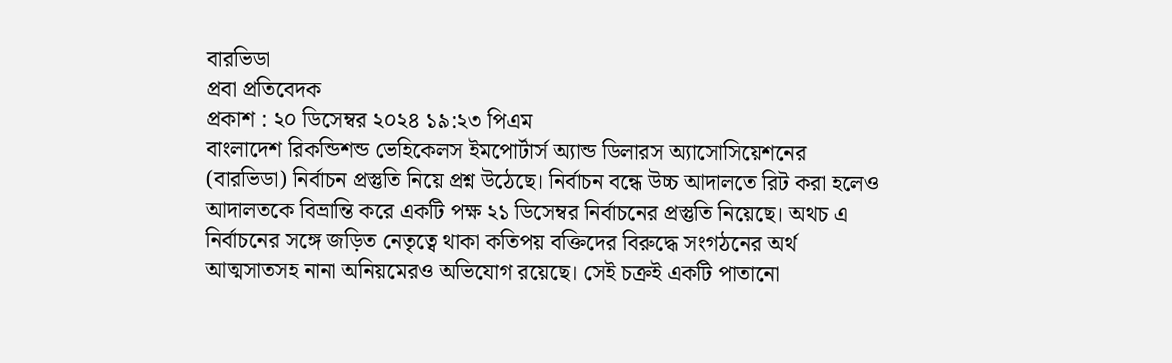বারভিডা
প্রবা প্রতিবেদক
প্রকাশ : ২০ ডিসেম্বর ২০২৪ ১৯:২৩ পিএম
বাংলাদেশ রিকন্ডিশন্ড ভেহিকেলস ইমপোর্টার্স অ্যান্ড ডিলারস অ্যাসোসিয়েশনের (বারভিডা) নির্বাচন প্রস্তুতি নিয়ে প্রশ্ন উঠেছে। নির্বাচন বন্ধে উচ্চ আদালতে রিট করা হলেও আদালতকে বিভ্রান্তি করে একটি পক্ষ ২১ ডিসেম্বর নির্বাচনের প্রস্তুতি নিয়েছে। অথচ এ নির্বাচনের সঙ্গে জড়িত নেতৃত্বে থাকা কতিপয় বক্তিদের বিরুদ্ধে সংগঠনের অর্থ আত্মসাতসহ নানা অনিয়মেরও অভিযোগ রয়েছে। সেই চক্রই একটি পাতানো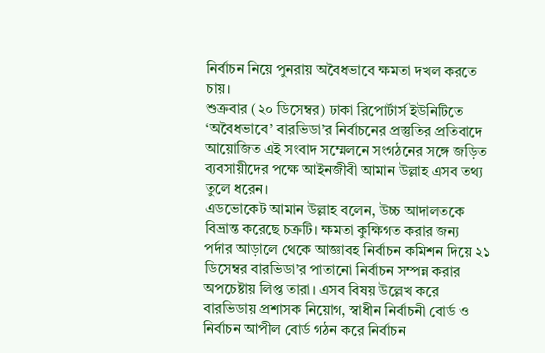নির্বাচন নিয়ে পুনরায় অবৈধভাবে ক্ষমতা দখল করতে চায়।
শুক্রবার (২০ ডিসেম্বর) ঢাকা রিপোর্টার্স ইউনিটিতে ‘অবৈধভাবে’ বারভিডা’র নির্বাচনের প্রস্তুতির প্রতিবাদে আয়োজিত এই সংবাদ সম্মেলনে সংগঠনের সঙ্গে জড়িত ব্যবসায়ীদের পক্ষে আইনজীবী আমান উল্লাহ এসব তথ্য তুলে ধরেন।
এডভোকেট আমান উল্লাহ বলেন, উচ্চ আদালতকে বিভ্রান্ত করেছে চক্রটি। ক্ষমতা কুক্ষিগত করার জন্য পর্দার আড়ালে থেকে আজ্ঞাবহ নির্বাচন কমিশন দিয়ে ২১ ডিসেম্বর বারভিডা’র পাতানো নির্বাচন সম্পন্ন করার অপচেষ্টায় লিপ্ত তারা। এসব বিষয় উল্লেখ করে বারভিডায় প্রশাসক নিয়োগ, স্বাধীন নির্বাচনী বোর্ড ও নির্বাচন আপীল বোর্ড গঠন করে নির্বাচন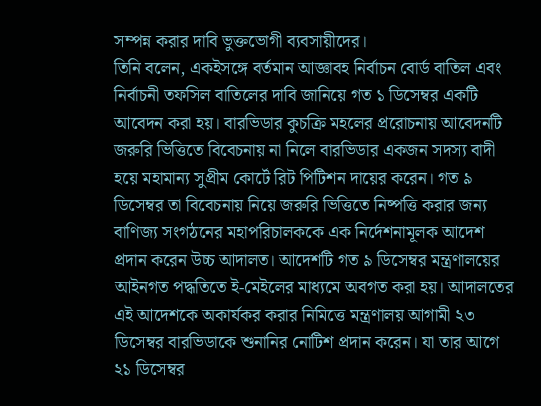সম্পন্ন করার দাবি ভুক্তভোগী ব্যবসায়ীদের।
তিনি বলেন, একইসঙ্গে বর্তমান আজ্ঞাবহ নির্বাচন বোর্ড বাতিল এবং নির্বাচনী তফসিল বাতিলের দাবি জানিয়ে গত ১ ডিসেম্বর একটি আবেদন করা হয়। বারভিডার কুচক্রি মহলের প্ররোচনায় আবেদনটি জরুরি ভিত্তিতে বিবেচনায় না নিলে বারভিডার একজন সদস্য বাদী হয়ে মহামান্য সুপ্রীম কোর্টে রিট পিটিশন দায়ের করেন। গত ৯ ডিসেম্বর তা বিবেচনায় নিয়ে জরুরি ভিত্তিতে নিষ্পত্তি করার জন্য বাণিজ্য সংগঠনের মহাপরিচালককে এক নির্দেশনামূলক আদেশ প্রদান করেন উচ্চ আদালত। আদেশটি গত ৯ ডিসেম্বর মন্ত্রণালয়ের আইনগত পদ্ধতিতে ই-মেইলের মাধ্যমে অবগত করা হয়। আদালতের এই আদেশকে অকার্যকর করার নিমিত্তে মন্ত্রণালয় আগামী ২৩ ডিসেম্বর বারভিডাকে শুনানির নোটিশ প্রদান করেন। যা তার আগে ২১ ডিসেম্বর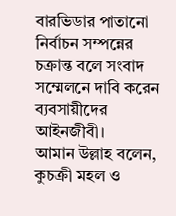বারভিডার পাতানো নির্বাচন সম্পন্নের চক্রান্ত বলে সংবাদ সম্মেলনে দাবি করেন ব্যবসায়ীদের আইনজীবী।
আমান উল্লাহ বলেন, কুচক্রী মহল ও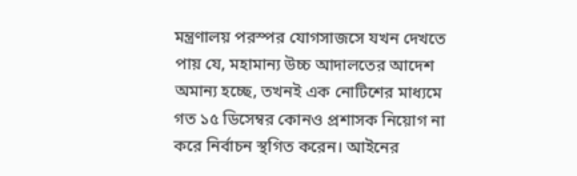মন্ত্রণালয় পরস্পর যোগসাজসে যখন দেখতে পায় যে, মহামান্য উচ্চ আদালতের আদেশ অমান্য হচ্ছে, তখনই এক নোটিশের মাধ্যমে গত ১৫ ডিসেম্বর কোনও প্রশাসক নিয়োগ না করে নির্বাচন স্থগিত করেন। আইনের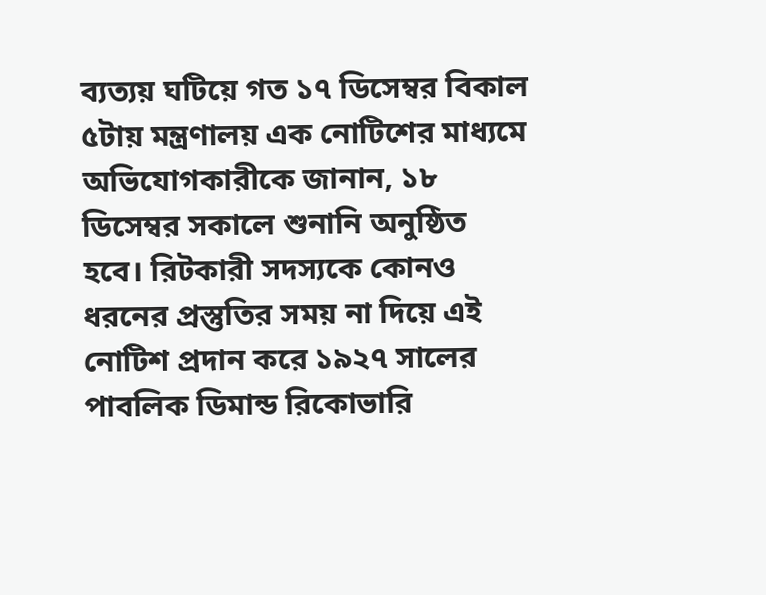ব্যত্যয় ঘটিয়ে গত ১৭ ডিসেম্বর বিকাল ৫টায় মন্ত্রণালয় এক নোটিশের মাধ্যমে অভিযোগকারীকে জানান, ১৮ ডিসেম্বর সকালে শুনানি অনুষ্ঠিত হবে। রিটকারী সদস্যকে কোনও ধরনের প্রস্তুতির সময় না দিয়ে এই নোটিশ প্রদান করে ১৯২৭ সালের পাবলিক ডিমান্ড রিকোভারি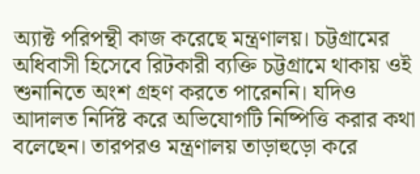অ্যাক্ট পরিপন্থী কাজ করেছে মন্ত্রণালয়। চট্টগ্রামের অধিবাসী হিসেবে রিটকারী ব্যক্তি চট্টগ্রামে থাকায় ওই শুনানিতে অংশ গ্রহণ করতে পারেননি। যদিও আদালত নির্দিষ্ট করে অভিযোগটি নিষ্পিত্তি করার কথা বলেছেন। তারপরও মন্ত্রণালয় তাড়াহুড়ো করে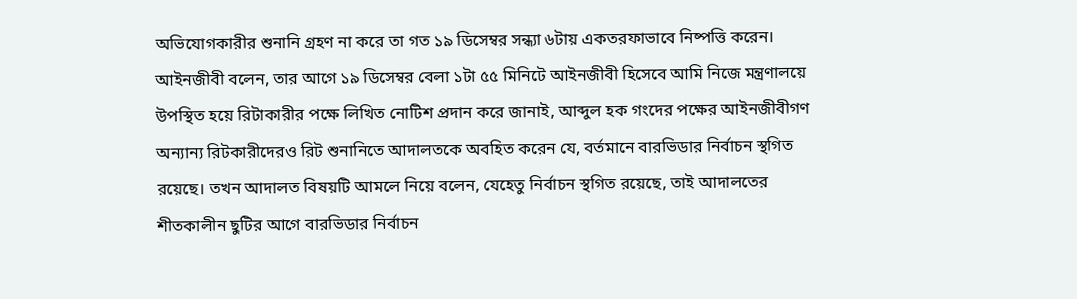অভিযোগকারীর শুনানি গ্রহণ না করে তা গত ১৯ ডিসেম্বর সন্ধ্যা ৬টায় একতরফাভাবে নিষ্পত্তি করেন।
আইনজীবী বলেন, তার আগে ১৯ ডিসেম্বর বেলা ১টা ৫৫ মিনিটে আইনজীবী হিসেবে আমি নিজে মন্ত্রণালয়ে উপস্থিত হয়ে রিটাকারীর পক্ষে লিখিত নোটিশ প্রদান করে জানাই, আব্দুল হক গংদের পক্ষের আইনজীবীগণ অন্যান্য রিটকারীদেরও রিট শুনানিতে আদালতকে অবহিত করেন যে, বর্তমানে বারভিডার নির্বাচন স্থগিত রয়েছে। তখন আদালত বিষয়টি আমলে নিয়ে বলেন, যেহেতু নির্বাচন স্থগিত রয়েছে, তাই আদালতের শীতকালীন ছুটির আগে বারভিডার নির্বাচন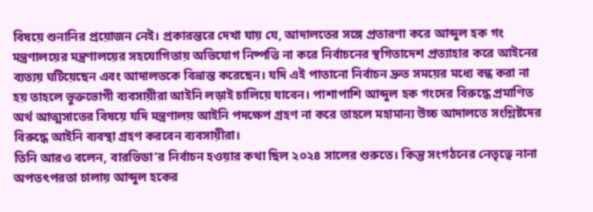বিষয়ে শুনানির প্রয়োজন নেই। প্রকারন্তরে দেখা যায় যে, আদালতের সঙ্গে প্রতারণা করে আব্দুল হক গং মন্ত্রণালয়ের মন্ত্রণালয়ের সহযোগিতায় অভিযোগ নিষ্পত্তি না করে নির্বাচনের স্থগিতাদেশ প্রত্যাহার করে আইনের ব্যত্যয় ঘটিয়েছেন এবং আদালতকে বিভ্রান্ত করেছেন। যদি এই পাতানো নির্বাচন দ্রুত সময়ের মধ্যে বন্ধ করা না হয় তাহলে ভুক্তভোগী ব্যবসায়ীরা আইনি লড়াই চালিয়ে যাবেন। পাশাপাশি আব্দুল হক গংদের বিরুদ্ধে প্রমাণিত অর্থ আত্মসাতের বিষয়ে যদি মন্ত্রণালয় আইনি পদক্ষেপ গ্রহণ না করে তাহলে মহামান্য উচ্চ আদালতে সংশ্লিষ্টদের বিরুদ্ধে আইনি ব্যবস্থা গ্রহণ করবেন ব্যবসায়ীরা।
তিনি আরও বলেন, বারভিডা’র নির্বাচন হওয়ার কথা ছিল ২০২৪ সালের শুরুতে। কিন্তু সংগঠনের নেতৃত্বে নানা অপতৎপরতা চালায় আব্দুল হকের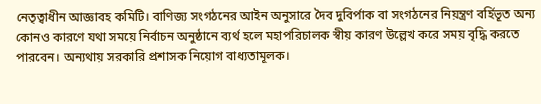নেতৃত্বাধীন আজ্ঞাবহ কমিটি। বাণিজ্য সংগঠনের আইন অনুসারে দৈব দুবির্পাক বা সংগঠনের নিয়ন্ত্রণ বর্হিভূত অন্য কোনও কারণে যথা সময়ে নির্বাচন অনুষ্ঠানে ব্যর্থ হলে মহাপরিচালক স্বীয় কারণ উল্লেখ করে সময় বৃদ্ধি করতে পারবেন। অন্যথায় সরকারি প্রশাসক নিয়োগ বাধ্যতামূলক।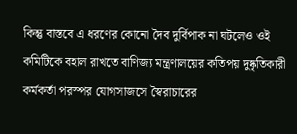কিন্তু বাস্তবে এ ধরণের কোনো দৈব দুর্বিপাক না ঘটলেও ওই কমিটিকে বহাল রাখতে বাণিজ্য মন্ত্রণালয়ের কতিপয় দুষ্কৃতিকারী কর্মকর্তা পরস্পর যোগসাজসে স্বৈরাচারের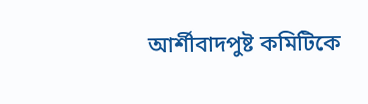আর্শীবাদপুষ্ট কমিটিকে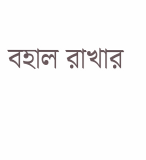বহাল রাখার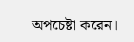অপচেষ্টা করেন।